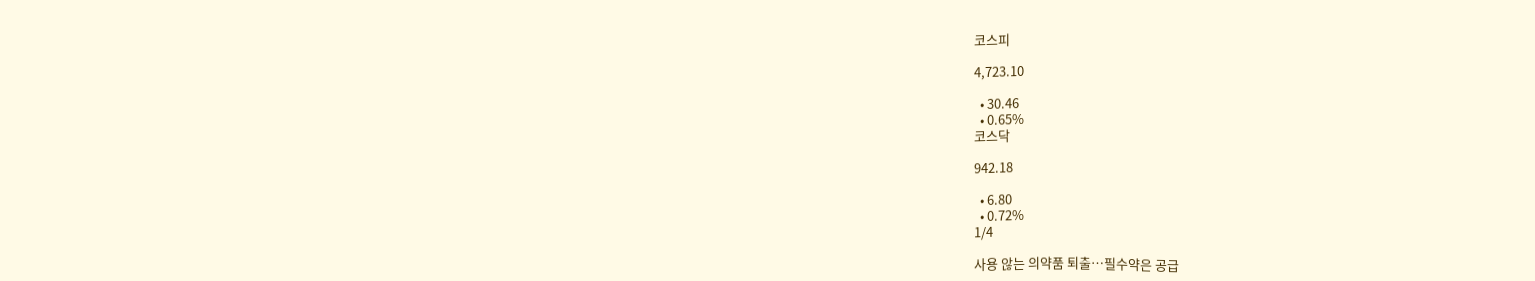코스피

4,723.10

  • 30.46
  • 0.65%
코스닥

942.18

  • 6.80
  • 0.72%
1/4

사용 않는 의약품 퇴출…필수약은 공급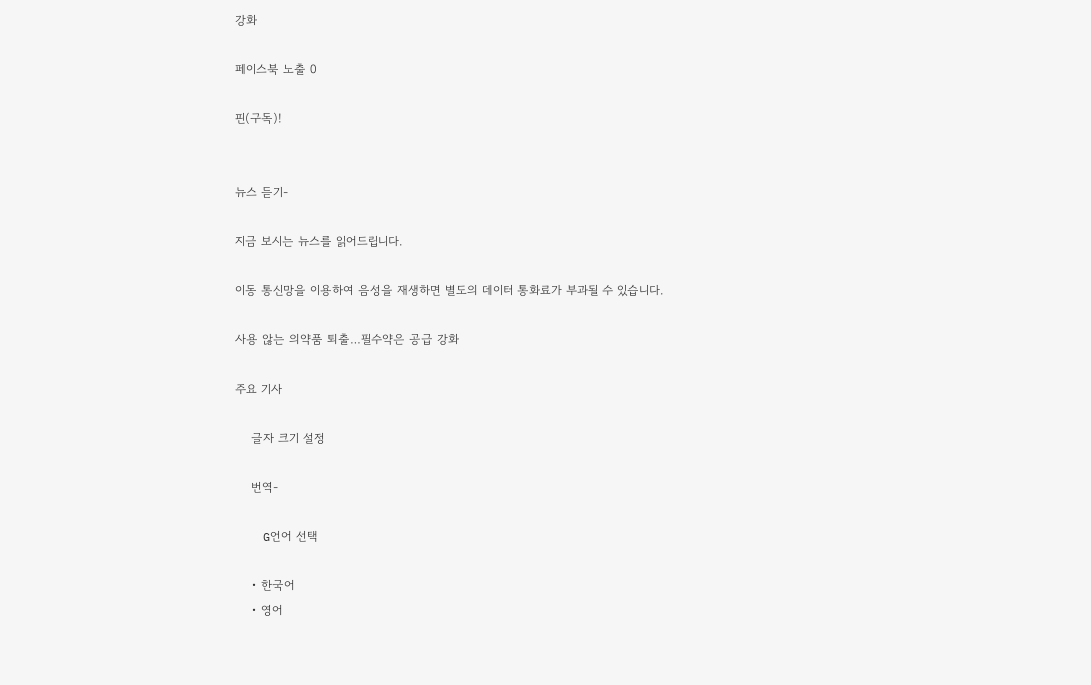강화

페이스북 노출 0

핀(구독)!


뉴스 듣기-

지금 보시는 뉴스를 읽어드립니다.

이동 통신망을 이용하여 음성을 재생하면 별도의 데이터 통화료가 부과될 수 있습니다.

사용 않는 의약품 퇴출…필수약은 공급 강화

주요 기사

    글자 크기 설정

    번역-

    G언어 선택

    • 한국어
    • 영어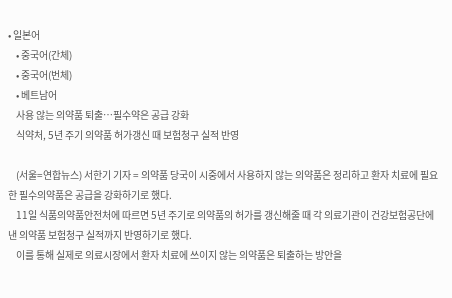• 일본어
    • 중국어(간체)
    • 중국어(번체)
    • 베트남어
    사용 않는 의약품 퇴출…필수약은 공급 강화
    식약처, 5년 주기 의약품 허가갱신 때 보험청구 실적 반영

    (서울=연합뉴스) 서한기 기자 = 의약품 당국이 시중에서 사용하지 않는 의약품은 정리하고 환자 치료에 필요한 필수의약품은 공급을 강화하기로 했다.
    11일 식품의약품안전처에 따르면 5년 주기로 의약품의 허가를 갱신해줄 때 각 의료기관이 건강보험공단에 낸 의약품 보험청구 실적까지 반영하기로 했다.
    이를 통해 실제로 의료시장에서 환자 치료에 쓰이지 않는 의약품은 퇴출하는 방안을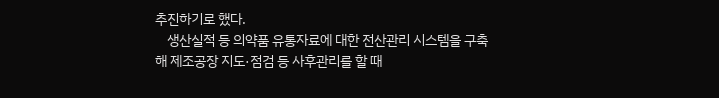추진하기로 했다.
    생산실적 등 의약품 유통자료에 대한 전산관리 시스템을 구축해 제조공장 지도·점검 등 사후관리를 할 때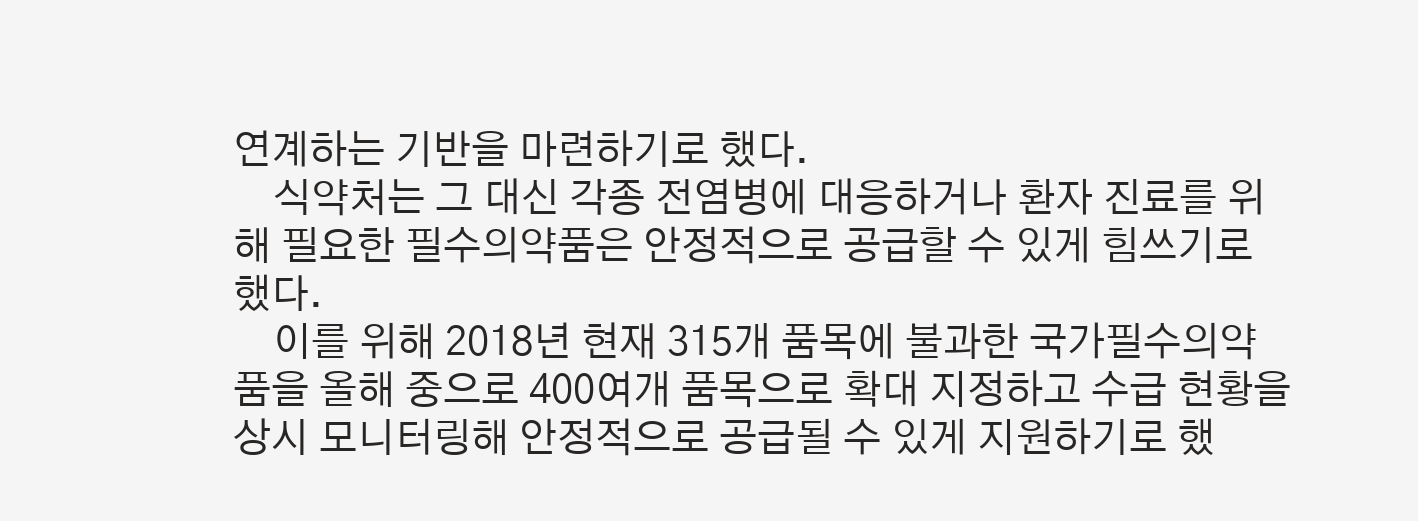연계하는 기반을 마련하기로 했다.
    식약처는 그 대신 각종 전염병에 대응하거나 환자 진료를 위해 필요한 필수의약품은 안정적으로 공급할 수 있게 힘쓰기로 했다.
    이를 위해 2018년 현재 315개 품목에 불과한 국가필수의약품을 올해 중으로 400여개 품목으로 확대 지정하고 수급 현황을 상시 모니터링해 안정적으로 공급될 수 있게 지원하기로 했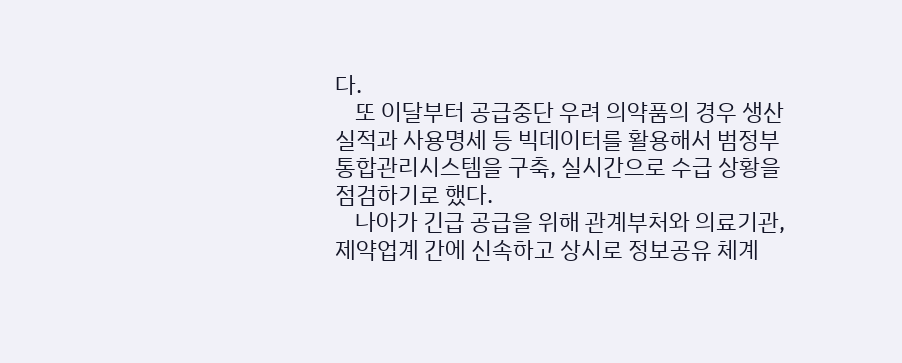다.
    또 이달부터 공급중단 우려 의약품의 경우 생산실적과 사용명세 등 빅데이터를 활용해서 범정부 통합관리시스템을 구축, 실시간으로 수급 상황을 점검하기로 했다.
    나아가 긴급 공급을 위해 관계부처와 의료기관, 제약업계 간에 신속하고 상시로 정보공유 체계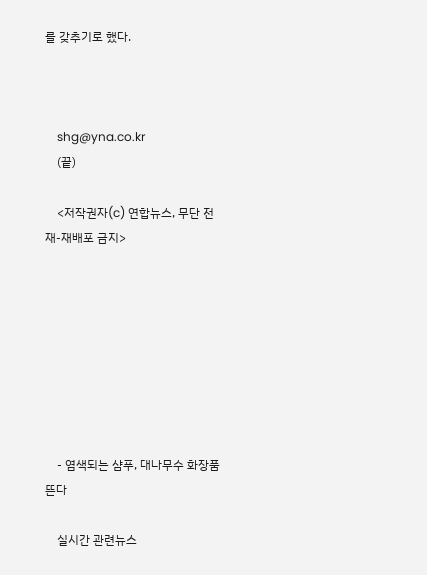를 갖추기로 했다.



    shg@yna.co.kr
    (끝)

    <저작권자(c) 연합뉴스, 무단 전재-재배포 금지>








    - 염색되는 샴푸, 대나무수 화장품 뜬다

    실시간 관련뉴스